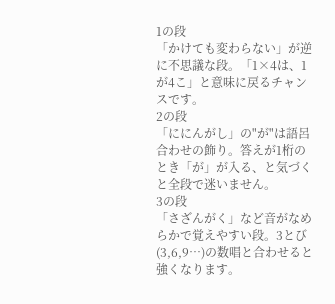1の段
「かけても変わらない」が逆に不思議な段。「1×4は、1が4こ」と意味に戻るチャンスです。
2の段
「ににんがし」の"が"は語呂合わせの飾り。答えが1桁のとき「が」が入る、と気づくと全段で迷いません。
3の段
「さざんがく」など音がなめらかで覚えやすい段。3とび(3,6,9…)の数唱と合わせると強くなります。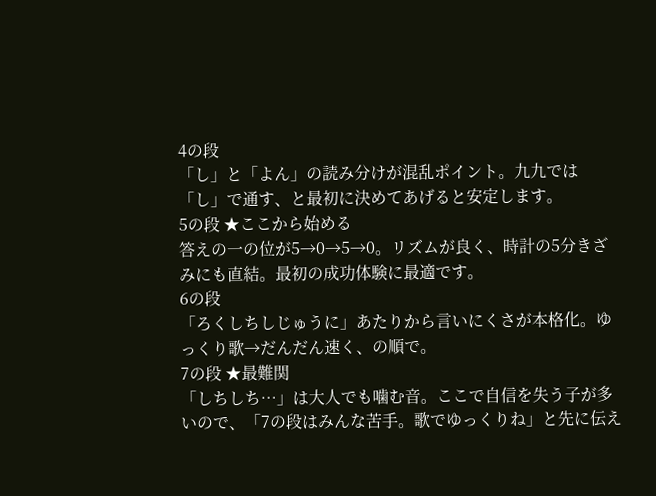4の段
「し」と「よん」の読み分けが混乱ポイント。九九では「し」で通す、と最初に決めてあげると安定します。
5の段 ★ここから始める
答えの一の位が5→0→5→0。リズムが良く、時計の5分きざみにも直結。最初の成功体験に最適です。
6の段
「ろくしちしじゅうに」あたりから言いにくさが本格化。ゆっくり歌→だんだん速く、の順で。
7の段 ★最難関
「しちしち…」は大人でも噛む音。ここで自信を失う子が多いので、「7の段はみんな苦手。歌でゆっくりね」と先に伝え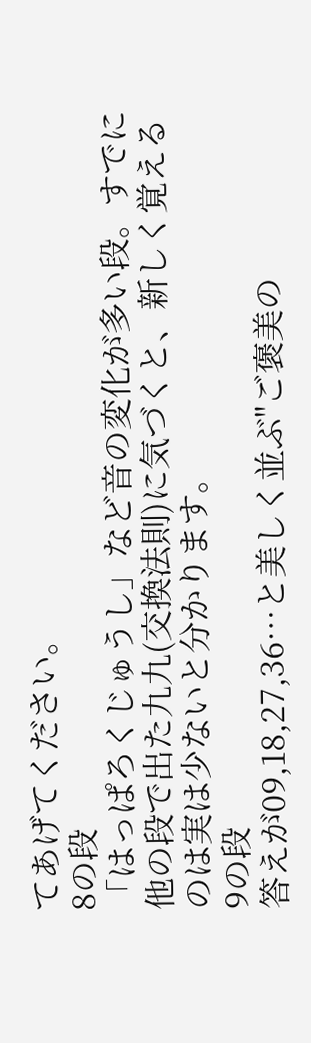てあげてください。
8の段
「はっぱろくじゅうし」など音の変化が多い段。すでに他の段で出た九九(交換法則)に気づくと、新しく覚えるのは実は少ないと分かります。
9の段
答えが09,18,27,36…と美しく並ぶ"ご褒美の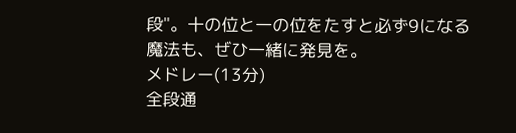段"。十の位と一の位をたすと必ず9になる魔法も、ぜひ一緒に発見を。
メドレー(13分)
全段通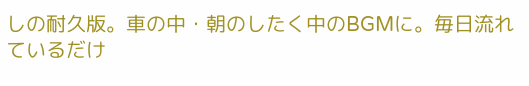しの耐久版。車の中・朝のしたく中のBGMに。毎日流れているだけ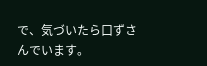で、気づいたら口ずさんでいます。